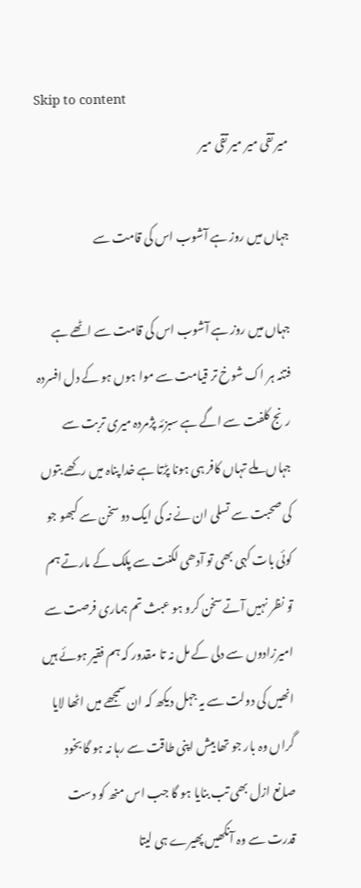Skip to content
میر تقی میر میر تقی میر

جہاں میں روز ہے آشوب اس کی قامت سے

جہاں میں روز ہے آشوب اس کی قامت سے اٹھے ہے فتنہ ہر اک شوخ تر قیامت سے موا ہوں ہو کے دل افسردہ رنج کلفت سے اگے ہے سبزئہ پژمردہ میری تربت سے جہاں ملے تہاں کافر ہی ہونا پڑتا ہے خدا پناہ میں رکھے بتوں کی صحبت سے تسلی ان نے نہ کی ایک دو سخن سے کبھو جو کوئی بات کہی بھی تو آدھی لکنت سے پلک کے مارتے ہم تو نظر نہیں آتے سخن کرو ہو عبث تم ہماری فرصت سے امیرزادوں سے دلی کے مل نہ تا مقدور کہ ہم فقیر ہوئے ہیں انھیں کی دولت سے یہ جہل دیکھ کہ ان سمجھے میں اٹھا لایا گراں وہ بار جو تھا بیش اپنی طاقت سے رہا نہ ہو گا بخود صانع ازل بھی تب بنایا ہو گا جب اس منھ کو دست قدرت سے وہ آنکھیں پھیرے ہی لیتا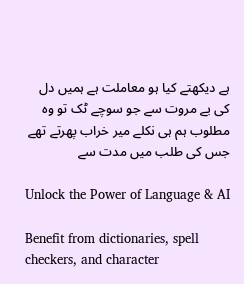ہے دیکھتے کیا ہو معاملت ہے ہمیں دل کی بے مروت سے جو سوچے ٹک تو وہ مطلوب ہم ہی نکلے میر خراب پھرتے تھے جس کی طلب میں مدت سے

Unlock the Power of Language & AI

Benefit from dictionaries, spell checkers, and character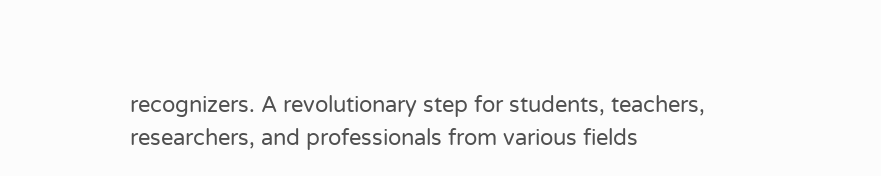recognizers. A revolutionary step for students, teachers, researchers, and professionals from various fields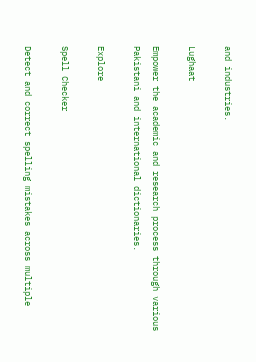and industries.

Lughaat

Empower the academic and research process through various Pakistani and international dictionaries.

Explore

Spell Checker

Detect and correct spelling mistakes across multiple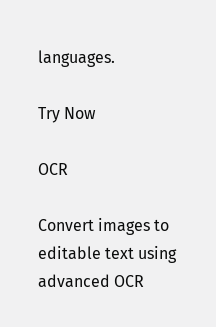languages.

Try Now

OCR

Convert images to editable text using advanced OCR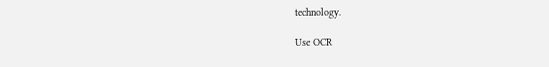technology.

Use OCR